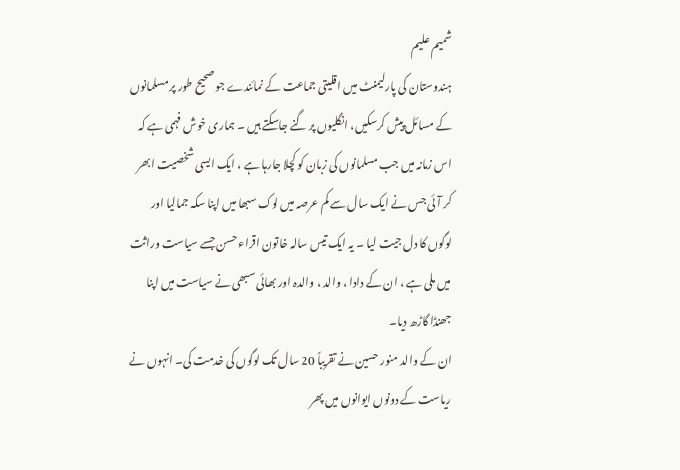شمیم علیم
ہندوستان کی پارلیمنٹ میں اقلیتی جماعت کے نمائندے جو صحیح طور پر مسلمانوں کے مسائل پیش کرسکیں، انگلیوں پر گنے جاسکتے ہیں ۔ ہماری خوش فہمی ہے کہ اس زمانہ میں جب مسلمانوں کی زبان کو کچلا جارہا ہے ، ایک ایسی شخصیت ابھر کر آئی جس نے ایک سال سے کم عرصہ میں لوک سبھا میں اپنا سکہ جمالیا اور لوگوں کا دل جیت لیا ۔ یہ ایک تیس سالہ خاتون اقراء حسن جسے سیاست وراثت میں ملی ہے ، ان کے دادا ، والد ، والدہ اور بھائی سبھی نے سیاست میں اپنا جھنڈا گاڑھ دیا۔
ان کے والد منور حسین نے تقریباً 20 سال تک لوگوں کی خدمت کی۔ انہوں نے ریاست کے دونوں ایوانوں میں پھر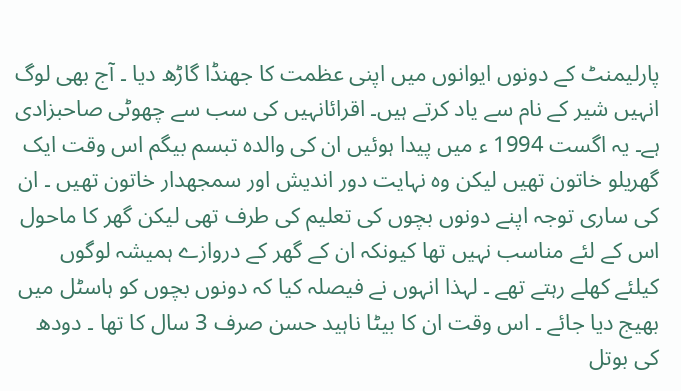پارلیمنٹ کے دونوں ایوانوں میں اپنی عظمت کا جھنڈا گاڑھ دیا ۔ آج بھی لوگ انہیں شیر کے نام سے یاد کرتے ہیں۔ اقرائانہیں کی سب سے چھوٹی صاحبزادی ہے۔ یہ اگست 1994 ء میں پیدا ہوئیں ان کی والدہ تبسم بیگم اس وقت ایک گھریلو خاتون تھیں لیکن وہ نہایت دور اندیش اور سمجھدار خاتون تھیں ۔ ان کی ساری توجہ اپنے دونوں بچوں کی تعلیم کی طرف تھی لیکن گھر کا ماحول اس کے لئے مناسب نہیں تھا کیونکہ ان کے گھر کے دروازے ہمیشہ لوگوں کیلئے کھلے رہتے تھے ۔ لہذا انہوں نے فیصلہ کیا کہ دونوں بچوں کو ہاسٹل میں بھیج دیا جائے ۔ اس وقت ان کا بیٹا ناہید حسن صرف 3 سال کا تھا ۔ دودھ کی بوتل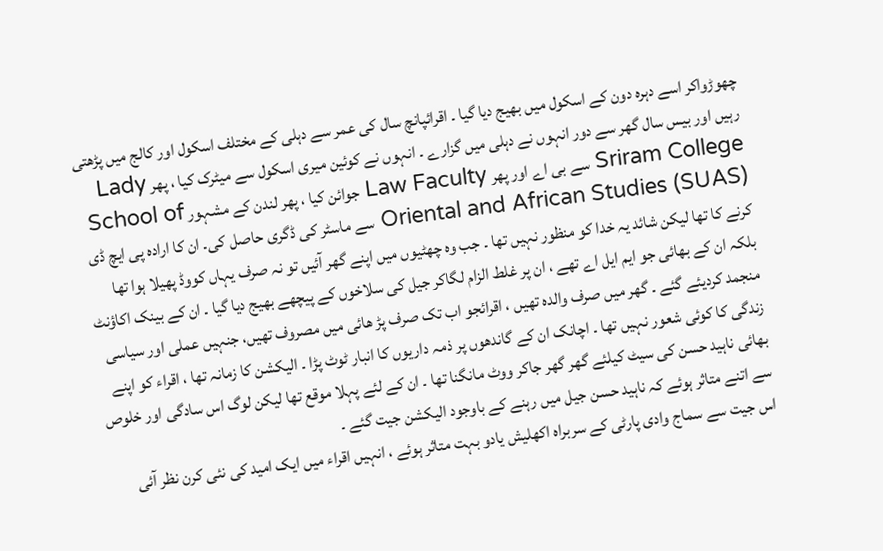چھوڑواکر اسے دہرہ دون کے اسکول میں بھیج دیا گیا ۔ اقرائپانچ سال کی عمر سے دہلی کے مختلف اسکول اور کالج میں پڑھتی رہیں اور بیس سال گھر سے دور انہوں نے دہلی میں گزارے ۔ انہوں نے کوئین میری اسکول سے میٹرک کیا ، پھر Lady Sriram College سے بی اے اور پھر Law Faculty جوائن کیا ، پھر لندن کے مشہور School of Oriental and African Studies (SUAS) سے ماسٹر کی ڈگری حاصل کی۔ ان کا ارادہ پی ایچ ڈی کرنے کا تھا لیکن شائد یہ خدا کو منظور نہیں تھا ۔ جب وہ چھٹیوں میں اپنے گھر آئیں تو نہ صرف یہاں کووڈ پھیلا ہوا تھا بلکہ ان کے بھائی جو ایم ایل اے تھے ، ان پر غلط الزام لگاکر جیل کی سلاخوں کے پیچھے بھیج دیا گیا ۔ ان کے بینک اکاؤنٹ منجمد کردیئے گئے ۔ گھر میں صرف والدہ تھیں ، اقرائجو اب تک صرف پڑ ھائی میں مصروف تھیں، جنہیں عملی اور سیاسی زندگی کا کوئی شعور نہیں تھا ۔ اچانک ان کے گاندھوں پر ذمہ داریوں کا انبار ٹوٹ پڑا ۔ الیکشن کا زمانہ تھا ، اقراء کو اپنے بھائی ناہید حسن کی سیٹ کیلئے گھر گھر جاکر ووٹ مانگنا تھا ۔ ان کے لئے پہلا موقع تھا لیکن لوگ اس سادگی اور خلوص سے اتنے متاثر ہوئے کہ ناہید حسن جیل میں رہنے کے باوجود الیکشن جیت گئے ۔
اس جیت سے سماج وادی پارٹی کے سربراہ اکھلیش یادو بہت متاثر ہوئے ، انہیں اقراء میں ایک امید کی نئی کرن نظر آئی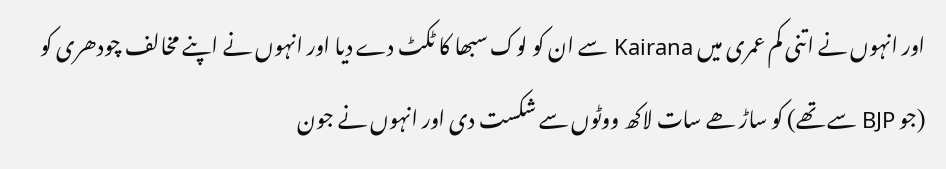اور انہوں نے اتنی کم عمری میں Kairana سے ان کو لوک سبھا کا ٹکٹ دے دیا اور انہوں نے اپنے مخالف چودھری کو (جو BJP سے تھے) کو ساڑ ھے سات لاکھ ووٹوں سے شکست دی اور انہوں نے جون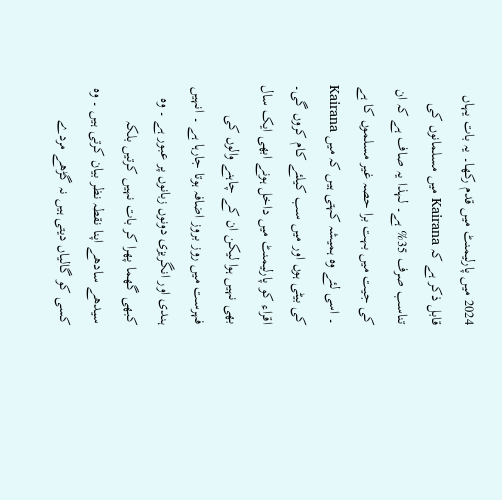2024 میں پارلیمنٹ میں قدم رکھا۔ یہ بات یہاں قابل ذکر ہے کہ Kairana میں مسلمانوں کی تناسب صرف 35% ہے۔ لہذا یہ صاف ہے کہ ان کی جیت میں بہت برا حصہ غیر مسلموں کا ہے ۔ اسی لئے وہ ہمیشہ کہتی ہیں کہ میں Kairana کی بیٹی ہوں اور میں سب کیلئے کام کروں گی۔
اقراء کو پارلیمنٹ میں داخل ہونے ابھی ایک سال بھی نہیں ہوا لیکن ان کے چاہنے والوں کی فہرست میں روز بروز اضافہ ہوتا جارہا ہے ۔ انہیں ہندی اور انگریزی دونوں زبانوں پر عبور ہے ۔ وہ کبھی گھما پھرا کر بات نہیں کرتیں بلکہ سیدھے سادھے اپنا نقطہ نظر بیان کرتی ہیں ۔ وہ کسی کو گالیاں دیتی ہیں نہ گڑھے مردے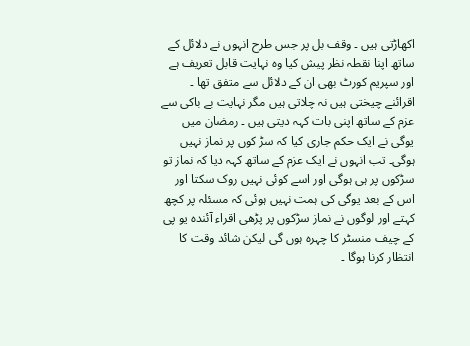اکھاڑتی ہیں ۔ وقف بل پر جس طرح انہوں نے دلائل کے ساتھ اپنا نقطہ نظر پیش کیا وہ نہایت قابل تعریف ہے اور سپریم کورٹ بھی ان کے دلائل سے متفق تھا ۔ اقرائنے چیختی ہیں نہ چلاتی ہیں مگر نہایت بے باکی سے عزم کے ساتھ اپنی بات کہہ دیتی ہیں ۔ رمضان میں یوگی نے ایک حکم جاری کیا کہ سڑ کوں پر نماز نہیں ہوگی۔ تب انہوں نے ایک عزم کے ساتھ کہہ دیا کہ نماز تو سڑکوں پر ہی ہوگی اور اسے کوئی نہیں روک سکتا اور اس کے بعد یوگی کی ہمت نہیں ہوئی کہ مسئلہ پر کچھ کہتے اور لوگوں نے نماز سڑکوں پر پڑھی اقراء آئندہ یو پی کے چیف منسٹر کا چہرہ ہوں گی لیکن شائد وقت کا انتظار کرنا ہوگا ۔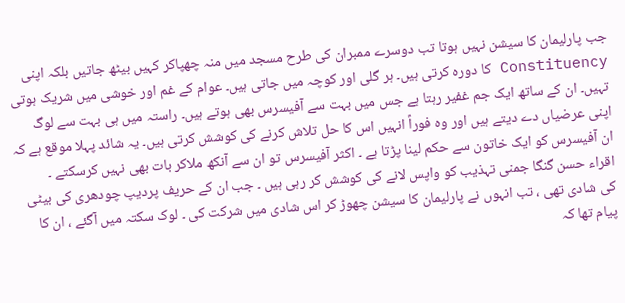جب پارلیمان کا سیشن نہیں ہوتا تب دوسرے ممبران کی طرح مسجد میں منہ چھپاکر کہیں بیٹھ جاتیں بلکہ اپنی Constituency کا دورہ کرتی ہیں۔ ہر گلی اور کوچہ میں جاتی ہیں۔ عوام کے غم اور خوشی میں شریک ہوتی تہیں۔ ان کے ساتھ ایک جم غفیر رہتا ہے جس میں بہت سے آفیسرس بھی ہوتے ہیں۔ راستہ میں ہی بہت سے لوگ اپنی عرضیاں دے دیتے ہیں اور وہ فوراً انہیں اس کا حل تلاش کرنے کی کوشش کرتی ہیں۔ یہ شائد پہلا موقع ہے کہ ان آفیسرس کو ایک خاتون سے حکم لینا پڑتا ہے ۔ اکثر آفیسرس تو ان سے آنکھ ملاکر بات بھی نہیں کرسکتے ۔
اقراء حسن گنگا جمنی تہذیب کو واپس لانے کی کوشش کر رہی ہیں ۔ جب ان کے حریف پردیپ چودھری کی بیٹی کی شادی تھی ، تب انہوں نے پارلیمان کا سیشن چھوڑ کر اس شادی میں شرکت کی ۔ لوک سکتہ میں آگئے ، ان کا پیام تھا کہ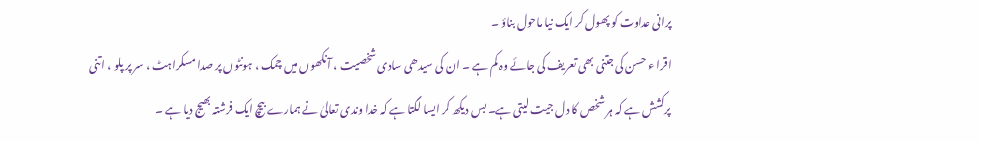پرانی عداوت کو پھول کر ایک نیا ماحول بناؤ ۔
اقرا ء حسن کی جتنی بھی تعریف کی جائے وہ کم ہے ۔ ان کی سیدھی سادی شخصیت ، آنکھوں میں چمک ، ہونٹوں پر صدا مسکراہٹ ، سر پر پلو ، اتنی پرکشش ہے کہ ہر شخص کا دل جیت لیتی ہے۔ بس دیکھ کر ایسا لگتا ہے کہ خدا وندی تعالیٰ نے ہمارے بیچ ایک فرشتہ بھیج دیا ہے ۔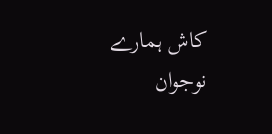کاش ہمارے نوجوان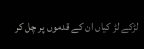لڑکے لڑ کیاں ان کے قدموں پر چل کر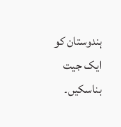ہندوستان کو ایک جیت بناسکیں۔